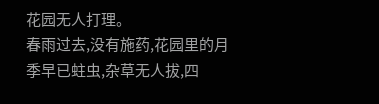花园无人打理。
春雨过去,没有施药,花园里的月季早已蛀虫,杂草无人拔,四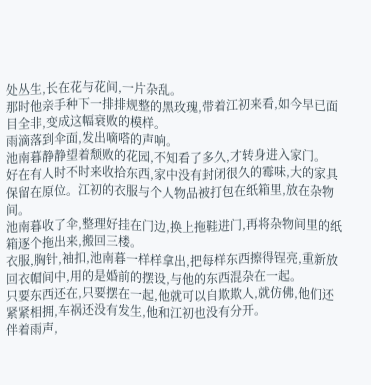处丛生,长在花与花间,一片杂乱。
那时他亲手种下一排排规整的黑玫瑰,带着江初来看,如今早已面目全非,变成这幅衰败的模样。
雨滴落到伞面,发出嘀嗒的声响。
池南暮静静望着颓败的花园,不知看了多久,才转身进入家门。
好在有人时不时来收拾东西,家中没有封闭很久的霉味,大的家具保留在原位。江初的衣服与个人物品被打包在纸箱里,放在杂物间。
池南暮收了伞,整理好挂在门边,换上拖鞋进门,再将杂物间里的纸箱逐个拖出来,搬回三楼。
衣服,胸针,袖扣,池南暮一样样拿出,把每样东西擦得锃亮,重新放回衣帽间中,用的是婚前的摆设,与他的东西混杂在一起。
只要东西还在,只要摆在一起,他就可以自欺欺人,就仿佛,他们还紧紧相拥,车祸还没有发生,他和江初也没有分开。
伴着雨声,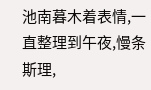池南暮木着表情,一直整理到午夜,慢条斯理,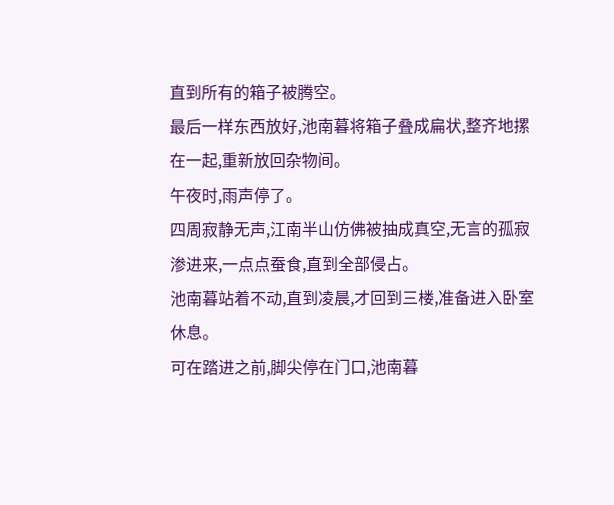直到所有的箱子被腾空。
最后一样东西放好,池南暮将箱子叠成扁状,整齐地摞在一起,重新放回杂物间。
午夜时,雨声停了。
四周寂静无声,江南半山仿佛被抽成真空,无言的孤寂渗进来,一点点蚕食,直到全部侵占。
池南暮站着不动,直到凌晨,才回到三楼,准备进入卧室休息。
可在踏进之前,脚尖停在门口,池南暮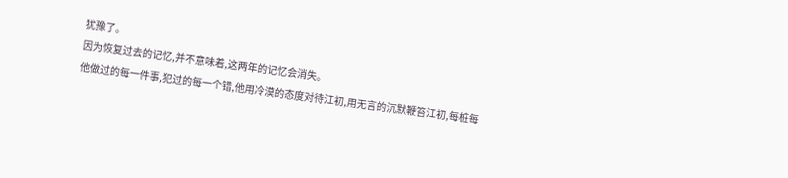犹豫了。
因为恢复过去的记忆,并不意味着,这两年的记忆会消失。
他做过的每一件事,犯过的每一个错,他用冷漠的态度对待江初,用无言的沉默鞭笞江初,每桩每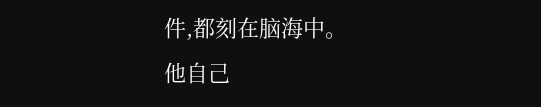件,都刻在脑海中。
他自己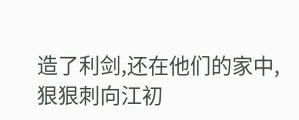造了利剑,还在他们的家中,狠狠刺向江初